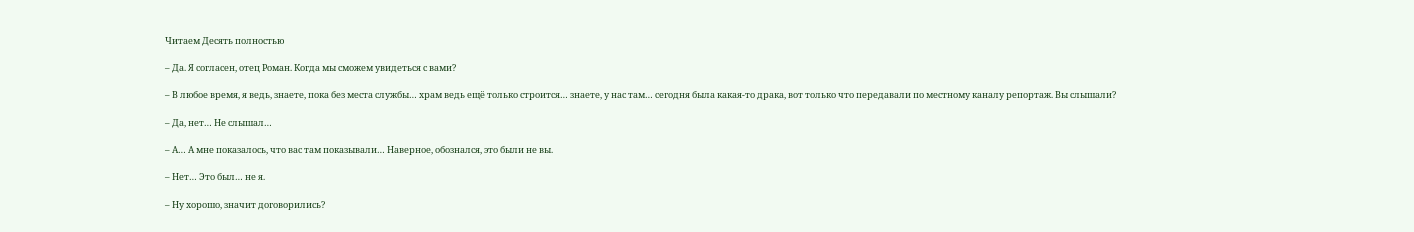Читаем Десять полностью

– Да. Я согласен, отец Роман. Когда мы сможем увидеться с вами?

– В любое время, я ведь, знаете, пока без места службы… храм ведь ещё только строится… знаете, у нас там… сегодня была какая-то драка, вот только что передавали по местному каналу репортаж. Вы слышали?

– Да, нет… Не слышал…

– А… А мне показалось, что вас там показывали… Наверное, обознался, это были не вы.

– Нет… Это был… не я.

– Ну хорошо, значит договорились?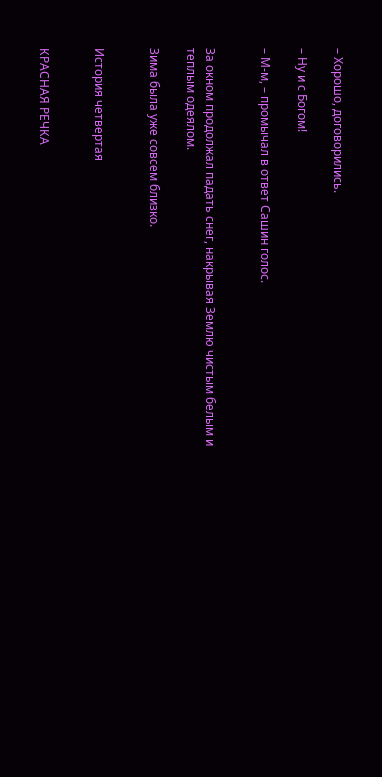– Хорошо, договорились.

– Ну и с Богом!

– М-м, – промычал в ответ Сашин голос.


За окном продолжал падать снег, накрывая Землю чистым белым и теплым одеялом.

Зима была уже совсем близко.


История четвертая


КРАСНАЯ РЕЧКА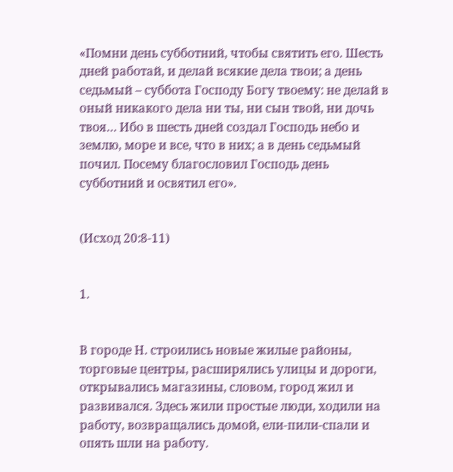«Помни день субботний, чтобы святить его. Шесть дней работай, и делай всякие дела твои; а день седьмый – суббота Господу Богу твоему: не делай в оный никакого дела ни ты, ни сын твой, ни дочь твоя… Ибо в шесть дней создал Господь небо и землю, море и все, что в них; а в день седьмый почил. Посему благословил Господь день субботний и освятил его».


(Исход 20:8-11)


1.


В городе Н. строились новые жилые районы, торговые центры, расширялись улицы и дороги, открывались магазины, словом, город жил и развивался. Здесь жили простые люди, ходили на работу, возвращались домой, ели-пили-спали и опять шли на работу.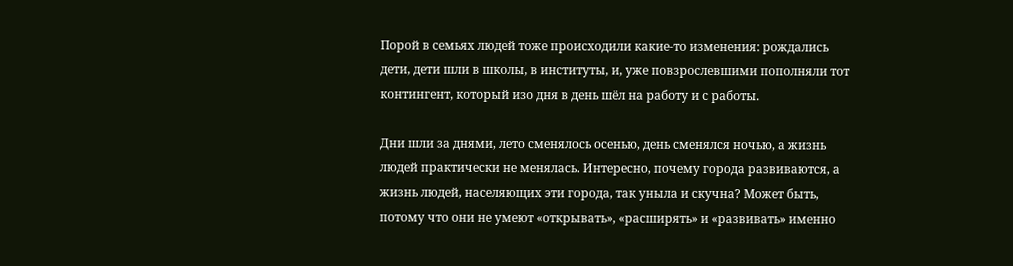Порой в семьях людей тоже происходили какие-то изменения: рождались дети, дети шли в школы, в институты, и, уже повзрослевшими пополняли тот контингент, который изо дня в день шёл на работу и с работы.

Дни шли за днями, лето сменялось осенью, день сменялся ночью, а жизнь людей практически не менялась. Интересно, почему города развиваются, а жизнь людей, населяющих эти города, так уныла и скучна? Может быть, потому что они не умеют «открывать», «расширять» и «развивать» именно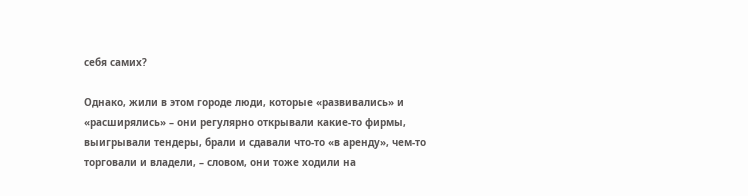себя самих?

Однако, жили в этом городе люди, которые «развивались» и «расширялись» – они регулярно открывали какие-то фирмы, выигрывали тендеры, брали и сдавали что-то «в аренду», чем-то торговали и владели, – словом, они тоже ходили на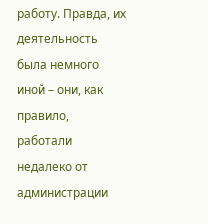работу. Правда, их деятельность была немного иной – они, как правило, работали недалеко от администрации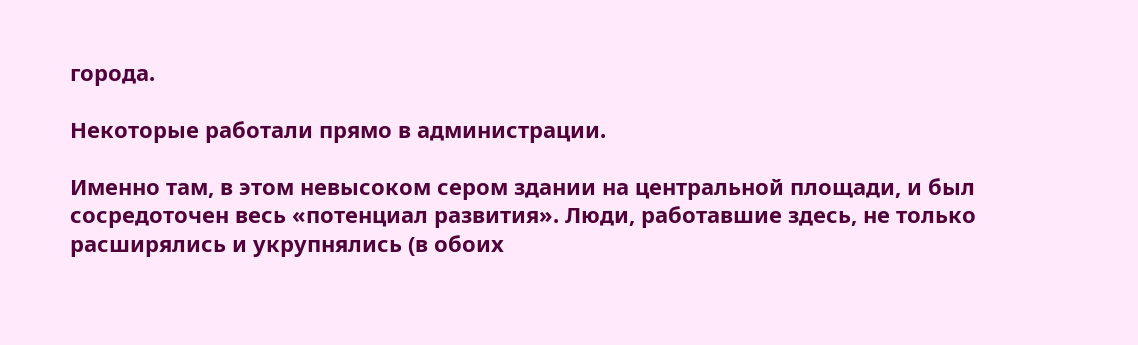города.

Некоторые работали прямо в администрации.

Именно там, в этом невысоком сером здании на центральной площади, и был сосредоточен весь «потенциал развития». Люди, работавшие здесь, не только расширялись и укрупнялись (в обоих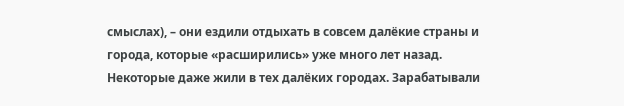смыслах), – они ездили отдыхать в совсем далёкие страны и города, которые «расширились» уже много лет назад. Некоторые даже жили в тех далёких городах. Зарабатывали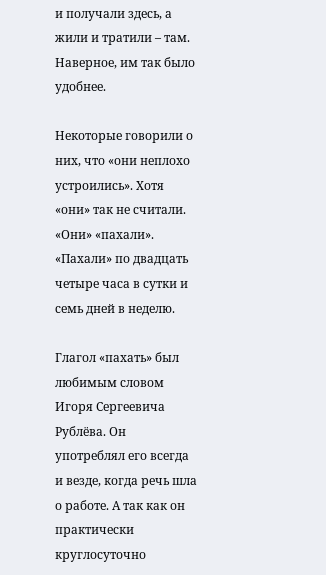и получали здесь, а жили и тратили – там. Наверное, им так было удобнее.

Некоторые говорили о них, что «они неплохо устроились». Хотя «они» так не считали. «Они» «пахали». «Пахали» по двадцать четыре часа в сутки и семь дней в неделю.

Глагол «пахать» был любимым словом Игоря Сергеевича Рублёва. Он употреблял его всегда и везде, когда речь шла о работе. А так как он практически круглосуточно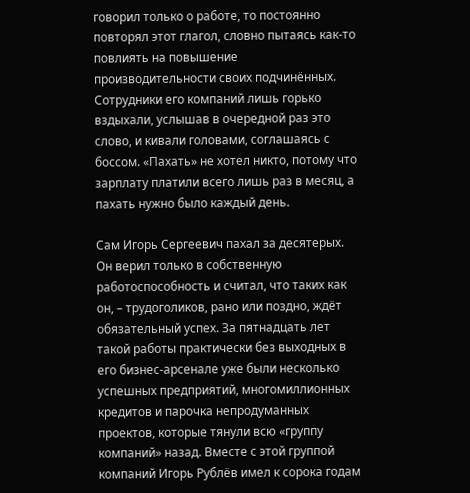говорил только о работе, то постоянно повторял этот глагол, словно пытаясь как-то повлиять на повышение производительности своих подчинённых. Сотрудники его компаний лишь горько вздыхали, услышав в очередной раз это слово, и кивали головами, соглашаясь с боссом. «Пахать» не хотел никто, потому что зарплату платили всего лишь раз в месяц, а пахать нужно было каждый день.

Сам Игорь Сергеевич пахал за десятерых. Он верил только в собственную работоспособность и считал, что таких как он, – трудоголиков, рано или поздно, ждёт обязательный успех. За пятнадцать лет такой работы практически без выходных в его бизнес-арсенале уже были несколько успешных предприятий, многомиллионных кредитов и парочка непродуманных проектов, которые тянули всю «группу компаний» назад. Вместе с этой группой компаний Игорь Рублёв имел к сорока годам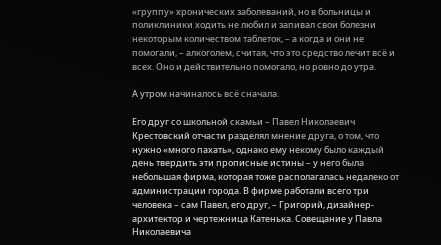«группу» хронических заболеваний, но в больницы и поликлиники ходить не любил и запивал свои болезни некоторым количеством таблеток, – а когда и они не помогали, – алкоголем, считая, что это средство лечит всё и всех. Оно и действительно помогало, но ровно до утра.

А утром начиналось всё сначала.

Его друг со школьной скамьи – Павел Николаевич Крестовский отчасти разделял мнение друга, о том, что нужно «много пахать», однако ему некому было каждый день твердить эти прописные истины – у него была небольшая фирма, которая тоже располагалась недалеко от администрации города. В фирме работали всего три человека – сам Павел, его друг, – Григорий, дизайнер-архитектор и чертежница Катенька. Совещание у Павла Николаевича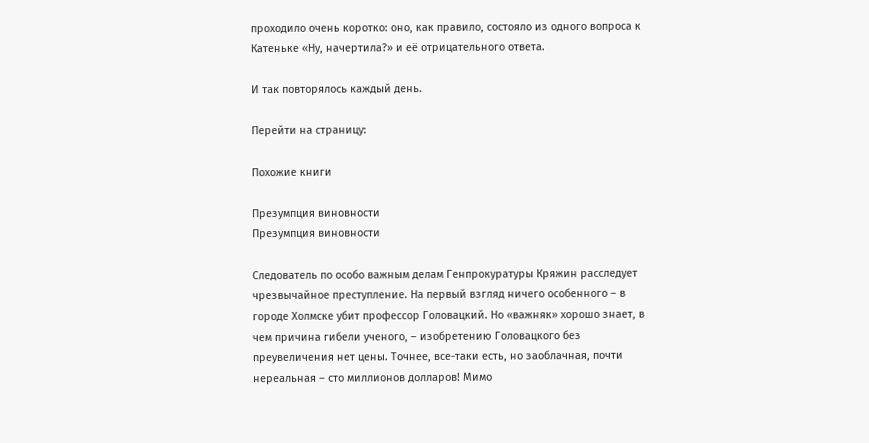проходило очень коротко: оно, как правило, состояло из одного вопроса к Катеньке «Ну, начертила?» и её отрицательного ответа.

И так повторялось каждый день.

Перейти на страницу:

Похожие книги

Презумпция виновности
Презумпция виновности

Следователь по особо важным делам Генпрокуратуры Кряжин расследует чрезвычайное преступление. На первый взгляд ничего особенного – в городе Холмске убит профессор Головацкий. Но «важняк» хорошо знает, в чем причина гибели ученого, – изобретению Головацкого без преувеличения нет цены. Точнее, все-таки есть, но заоблачная, почти нереальная – сто миллионов долларов! Мимо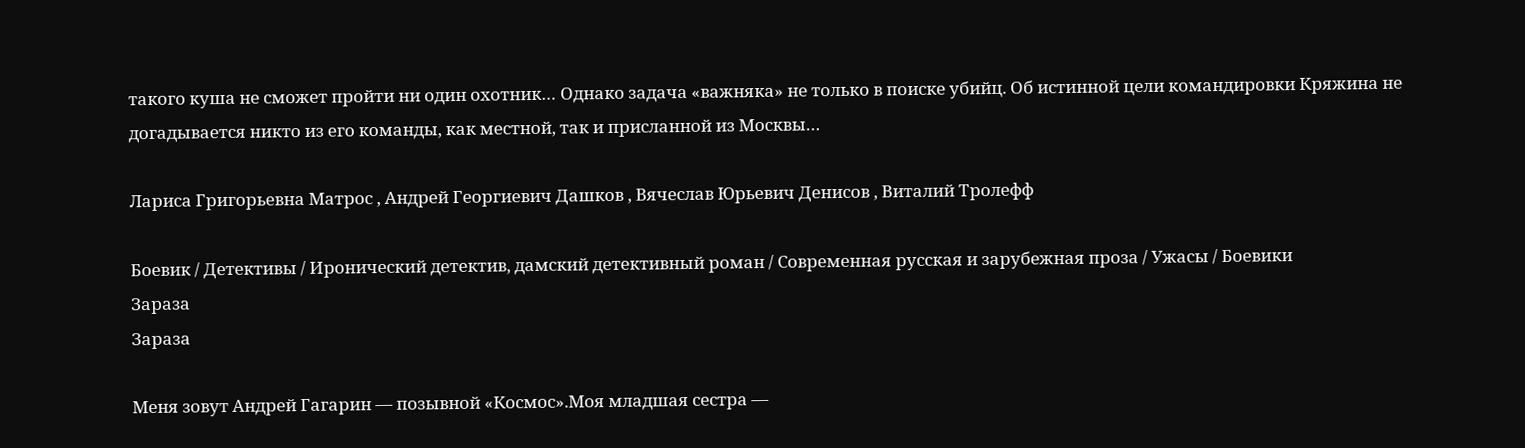такого куша не сможет пройти ни один охотник… Однако задача «важняка» не только в поиске убийц. Об истинной цели командировки Кряжина не догадывается никто из его команды, как местной, так и присланной из Москвы…

Лариса Григорьевна Матрос , Андрей Георгиевич Дашков , Вячеслав Юрьевич Денисов , Виталий Тролефф

Боевик / Детективы / Иронический детектив, дамский детективный роман / Современная русская и зарубежная проза / Ужасы / Боевики
Зараза
Зараза

Меня зовут Андрей Гагарин — позывной «Космос».Моя младшая сестра —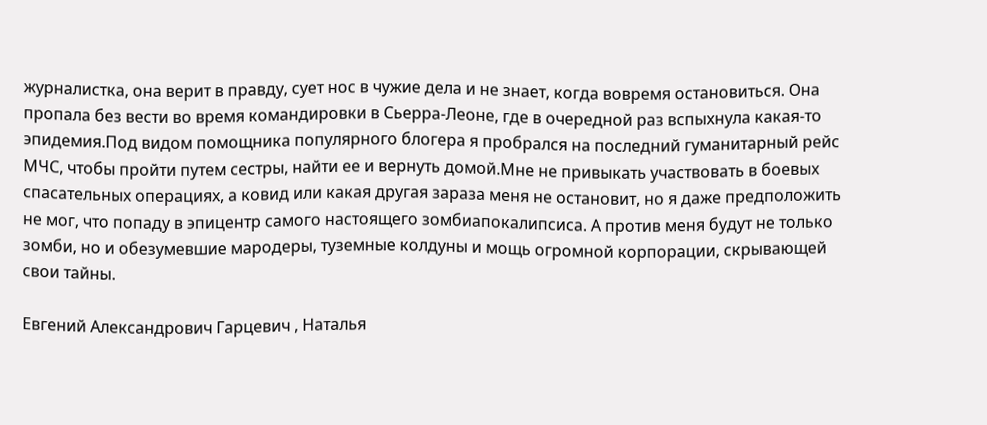журналистка, она верит в правду, сует нос в чужие дела и не знает, когда вовремя остановиться. Она пропала без вести во время командировки в Сьерра-Леоне, где в очередной раз вспыхнула какая-то эпидемия.Под видом помощника популярного блогера я пробрался на последний гуманитарный рейс МЧС, чтобы пройти путем сестры, найти ее и вернуть домой.Мне не привыкать участвовать в боевых спасательных операциях, а ковид или какая другая зараза меня не остановит, но я даже предположить не мог, что попаду в эпицентр самого настоящего зомбиапокалипсиса. А против меня будут не только зомби, но и обезумевшие мародеры, туземные колдуны и мощь огромной корпорации, скрывающей свои тайны.

Евгений Александрович Гарцевич , Наталья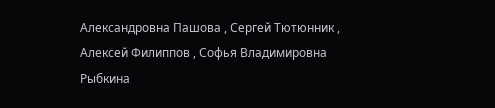Александровна Пашова , Сергей Тютюнник , Алексей Филиппов , Софья Владимировна Рыбкина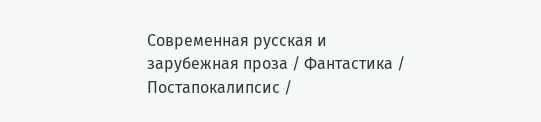Современная русская и зарубежная проза / Фантастика / Постапокалипсис /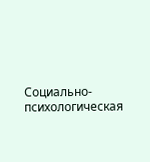Социально-психологическая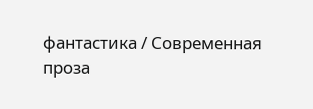фантастика / Современная проза